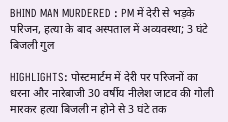BHIND MAN MURDERED : PM में देरी से भड़के परिजन, हत्या के बाद अस्पताल में अव्यवस्था; 3 घंटे बिजली गुल

HIGHLIGHTS: पोस्टमार्टम में देरी पर परिजनों का धरना और नारेबाजी 30 वर्षीय नीलेश जाटव की गोली मारकर हत्या बिजली न होने से 3 घंटे तक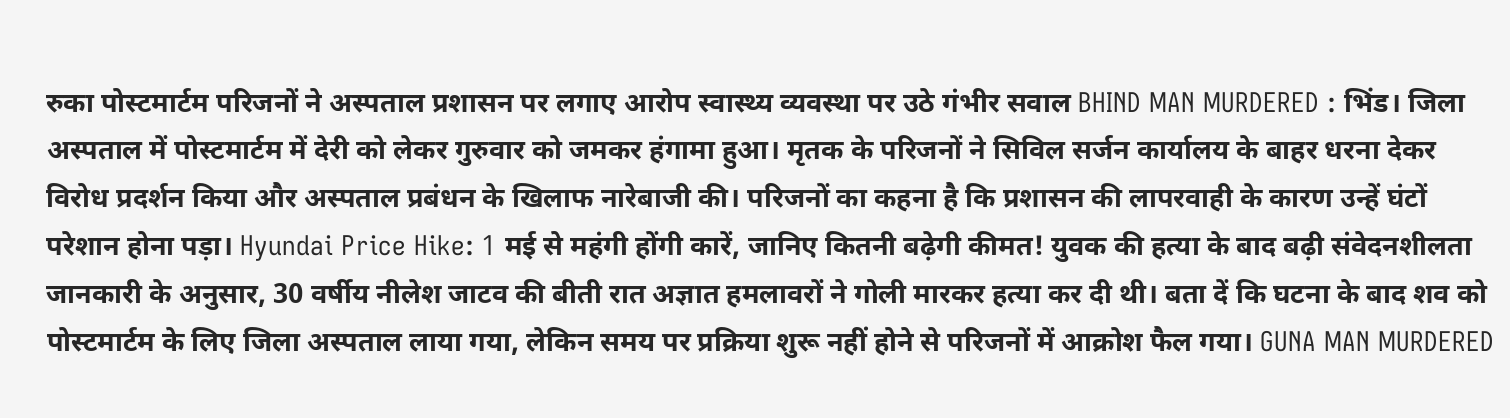रुका पोस्टमार्टम परिजनों ने अस्पताल प्रशासन पर लगाए आरोप स्वास्थ्य व्यवस्था पर उठे गंभीर सवाल BHIND MAN MURDERED : भिंड। जिला अस्पताल में पोस्टमार्टम में देरी को लेकर गुरुवार को जमकर हंगामा हुआ। मृतक के परिजनों ने सिविल सर्जन कार्यालय के बाहर धरना देकर विरोध प्रदर्शन किया और अस्पताल प्रबंधन के खिलाफ नारेबाजी की। परिजनों का कहना है कि प्रशासन की लापरवाही के कारण उन्हें घंटों परेशान होना पड़ा। Hyundai Price Hike: 1 मई से महंगी होंगी कारें, जानिए कितनी बढ़ेगी कीमत! युवक की हत्या के बाद बढ़ी संवेदनशीलता जानकारी के अनुसार, 30 वर्षीय नीलेश जाटव की बीती रात अज्ञात हमलावरों ने गोली मारकर हत्या कर दी थी। बता दें कि घटना के बाद शव को पोस्टमार्टम के लिए जिला अस्पताल लाया गया, लेकिन समय पर प्रक्रिया शुरू नहीं होने से परिजनों में आक्रोश फैल गया। GUNA MAN MURDERED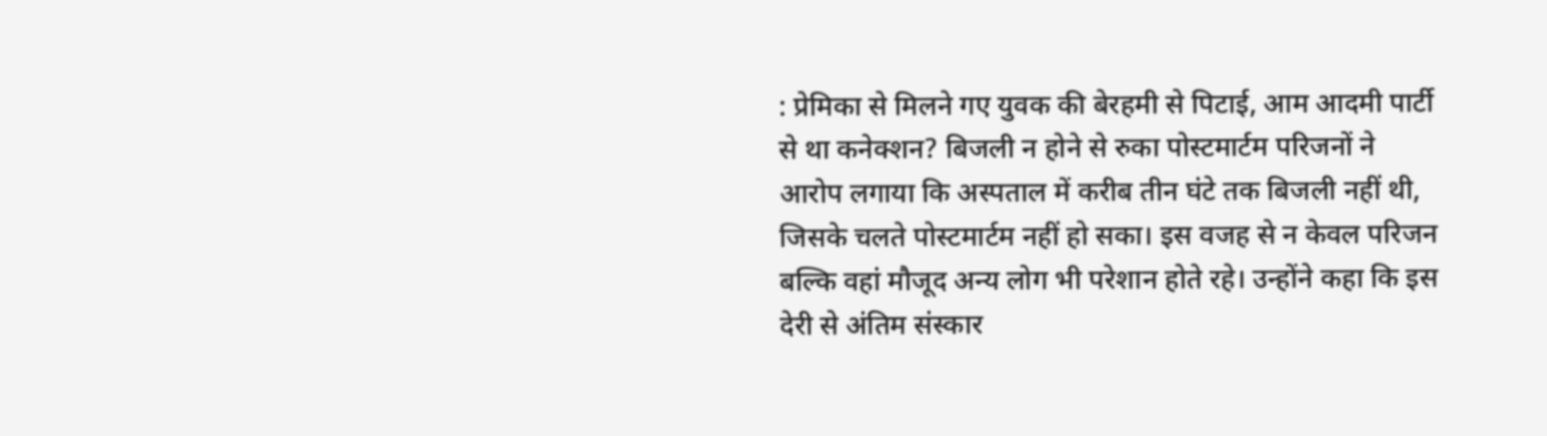: प्रेमिका से मिलने गए युवक की बेरहमी से पिटाई, आम आदमी पार्टी से था कनेक्शन? बिजली न होने से रुका पोस्टमार्टम परिजनों ने आरोप लगाया कि अस्पताल में करीब तीन घंटे तक बिजली नहीं थी, जिसके चलते पोस्टमार्टम नहीं हो सका। इस वजह से न केवल परिजन बल्कि वहां मौजूद अन्य लोग भी परेशान होते रहे। उन्होंने कहा कि इस देरी से अंतिम संस्कार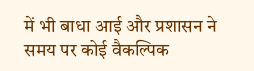में भी बाधा आई और प्रशासन ने समय पर कोई वैकल्पिक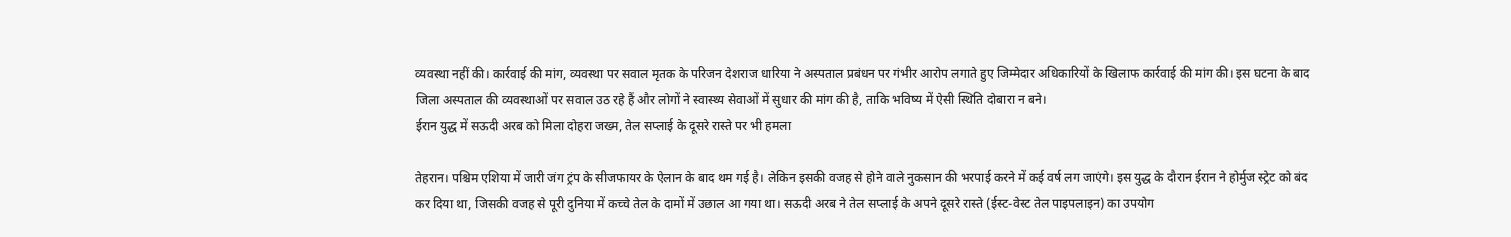व्यवस्था नहीं की। कार्रवाई की मांग, व्यवस्था पर सवाल मृतक के परिजन देशराज धारिया ने अस्पताल प्रबंधन पर गंभीर आरोप लगाते हुए जिम्मेदार अधिकारियों के खिलाफ कार्रवाई की मांग की। इस घटना के बाद जिला अस्पताल की व्यवस्थाओं पर सवाल उठ रहे हैं और लोगों ने स्वास्थ्य सेवाओं में सुधार की मांग की है, ताकि भविष्य में ऐसी स्थिति दोबारा न बने।
ईरान युद्ध में सऊदी अरब को मिला दोहरा जख्म, तेल सप्लाई के दूसरे रास्ते पर भी हमला

तेहरान। पश्चिम एशिया में जारी जंग ट्रंप के सीजफायर के ऐलान के बाद थम गई है। लेकिन इसकी वजह से होने वाले नुकसान की भरपाई करने में कई वर्ष लग जाएंगे। इस युद्ध के दौरान ईरान ने होर्मुज स्ट्रेट को बंद कर दिया था, जिसकी वजह से पूरी दुनिया में कच्चे तेल के दामों में उछाल आ गया था। सऊदी अरब ने तेल सप्लाई के अपने दूसरे रास्ते (ईस्ट-वेस्ट तेल पाइपलाइन) का उपयोग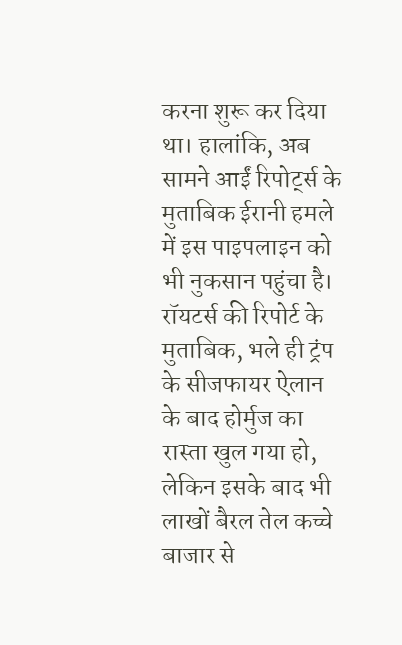करना शुरू कर दिया था। हालांकि, अब सामने आईं रिपोर्ट्स के मुताबिक ईरानी हमले में इस पाइपलाइन को भी नुकसान पहुंचा है। रॉयटर्स की रिपोर्ट के मुताबिक, भले ही ट्रंप के सीजफायर ऐलान के बाद होर्मुज का रास्ता खुल गया हो, लेकिन इसके बाद भी लाखों बैरल तेल कच्चे बाजार से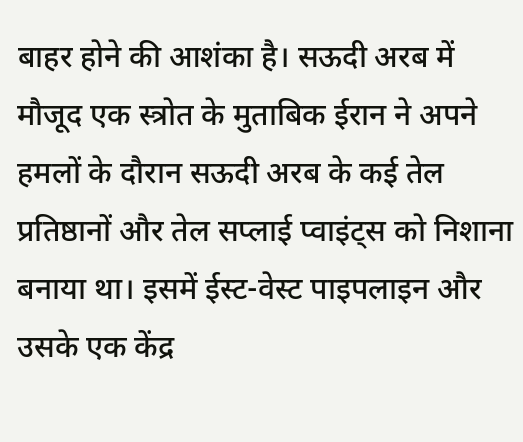बाहर होने की आशंका है। सऊदी अरब में मौजूद एक स्त्रोत के मुताबिक ईरान ने अपने हमलों के दौरान सऊदी अरब के कई तेल प्रतिष्ठानों और तेल सप्लाई प्वाइंट्स को निशाना बनाया था। इसमें ईस्ट-वेस्ट पाइपलाइन और उसके एक केंद्र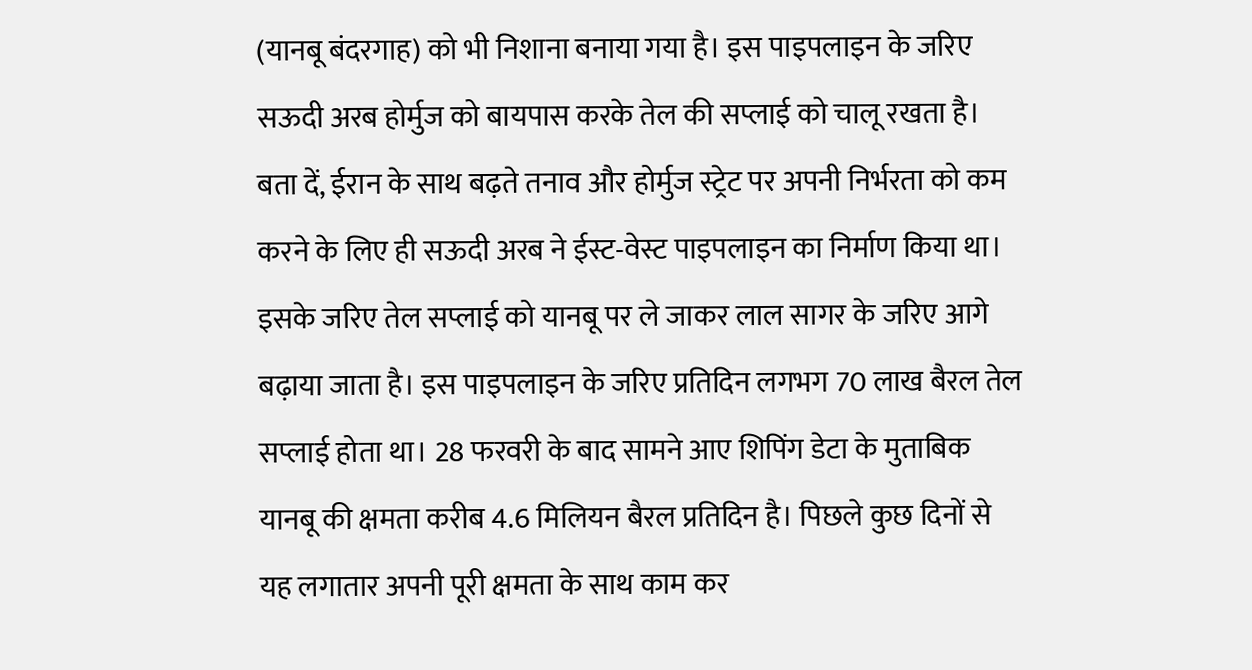(यानबू बंदरगाह) को भी निशाना बनाया गया है। इस पाइपलाइन के जरिए सऊदी अरब होर्मुज को बायपास करके तेल की सप्लाई को चालू रखता है। बता दें, ईरान के साथ बढ़ते तनाव और होर्मुज स्ट्रेट पर अपनी निर्भरता को कम करने के लिए ही सऊदी अरब ने ईस्ट-वेस्ट पाइपलाइन का निर्माण किया था। इसके जरिए तेल सप्लाई को यानबू पर ले जाकर लाल सागर के जरिए आगे बढ़ाया जाता है। इस पाइपलाइन के जरिए प्रतिदिन लगभग 70 लाख बैरल तेल सप्लाई होता था। 28 फरवरी के बाद सामने आए शिपिंग डेटा के मुताबिक यानबू की क्षमता करीब 4.6 मिलियन बैरल प्रतिदिन है। पिछले कुछ दिनों से यह लगातार अपनी पूरी क्षमता के साथ काम कर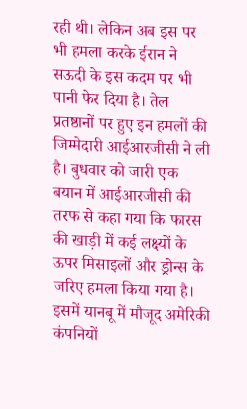रही थी। लेकिन अब इस पर भी हमला करके ईरान ने सऊदी के इस कदम पर भी पानी फेर दिया है। तेल प्रतष्ठानों पर हुए इन हमलों की जिम्मेदारी आईआरजीसी ने ली है। बुधवार को जारी एक बयान में आईआरजीसी की तरफ से कहा गया कि फारस की खाड़ी में कई लक्ष्यों के ऊपर मिसाइलों और ड्रोन्स के जरिए हमला किया गया है। इसमें यानबू में मौजूद अमेरिकी कंपनियों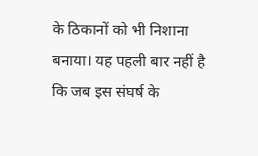के ठिकानों को भी निशाना बनाया। यह पहली बार नहीं है कि जब इस संघर्ष के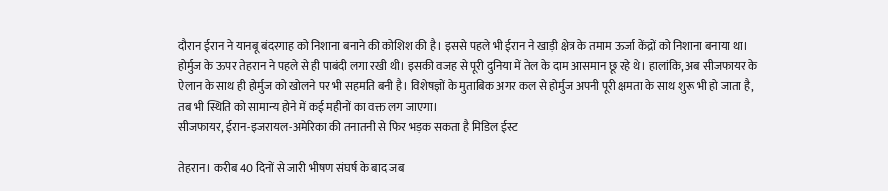दौरान ईरान ने यानबू बंदरगाह को निशाना बनाने की कोशिश की है। इससे पहले भी ईरान ने खाड़ी क्षेत्र के तमाम ऊर्जा केंद्रों को निशाना बनाया था। होर्मुज के ऊपर तेहरान ने पहले से ही पाबंदी लगा रखी थी। इसकी वजह से पूरी दुनिया में तेल के दाम आसमान छू रहे थे। हालांकि, अब सीजफायर के ऐलान के साथ ही होर्मुज को खोलने पर भी सहमति बनी है। विशेषज्ञों के मुताबिक अगर कल से होर्मुज अपनी पूरी क्षमता के साथ शुरू भी हो जाता है, तब भी स्थिति को सामान्य होने में कई महीनों का वक्त लग जाएगा।
सीजफायर, ईरान-इजरायल-अमेरिका की तनातनी से फिर भड़क सकता है मिडिल ईस्ट

तेहरान। करीब 40 दिनों से जारी भीषण संघर्ष के बाद जब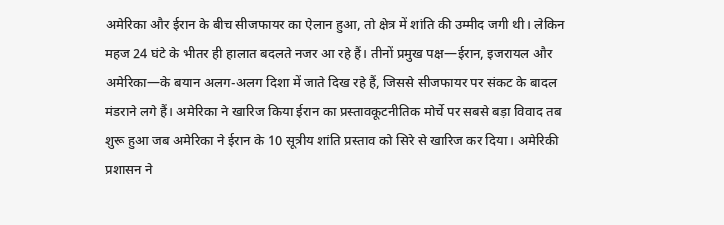अमेरिका और ईरान के बीच सीजफायर का ऐलान हुआ, तो क्षेत्र में शांति की उम्मीद जगी थी। लेकिन महज 24 घंटे के भीतर ही हालात बदलते नजर आ रहे हैं। तीनों प्रमुख पक्ष—ईरान, इजरायल और अमेरिका—के बयान अलग-अलग दिशा में जाते दिख रहे हैं, जिससे सीजफायर पर संकट के बादल मंडराने लगे हैं। अमेरिका ने खारिज किया ईरान का प्रस्तावकूटनीतिक मोर्चे पर सबसे बड़ा विवाद तब शुरू हुआ जब अमेरिका ने ईरान के 10 सूत्रीय शांति प्रस्ताव को सिरे से खारिज कर दिया। अमेरिकी प्रशासन ने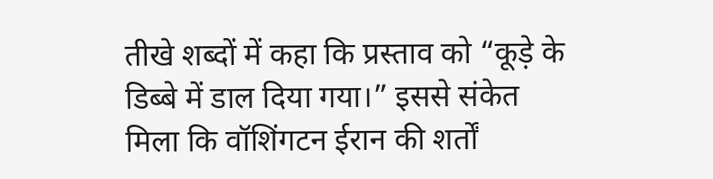तीखे शब्दों में कहा कि प्रस्ताव को “कूड़े के डिब्बे में डाल दिया गया।” इससे संकेत मिला कि वॉशिंगटन ईरान की शर्तों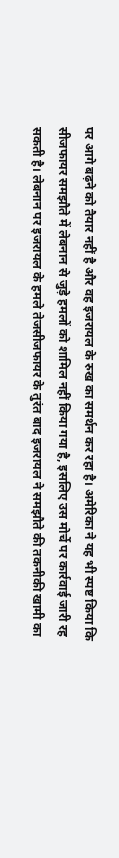पर आगे बढ़ने को तैयार नहीं है और वह इजरायल के रुख का समर्थन कर रहा है। अमेरिका ने यह भी स्पष्ट किया कि सीजफायर समझौते में लेबनान से जुड़े हमलों को शामिल नहीं किया गया है, इसलिए उस मोर्चे पर कार्रवाई जारी रह सकती है। लेबनान पर इजरायल के हमले तेजसीजफायर के तुरंत बाद इजरायल ने समझौते की तकनीकी खामी का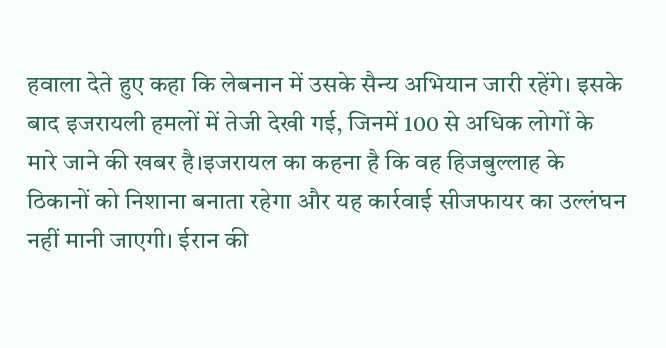हवाला देते हुए कहा कि लेबनान में उसके सैन्य अभियान जारी रहेंगे। इसके बाद इजरायली हमलों में तेजी देखी गई, जिनमें 100 से अधिक लोगों के मारे जाने की खबर है।इजरायल का कहना है कि वह हिजबुल्लाह के ठिकानों को निशाना बनाता रहेगा और यह कार्रवाई सीजफायर का उल्लंघन नहीं मानी जाएगी। ईरान की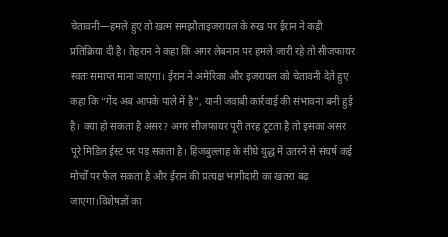चेतावनी—हमले हुए तो खत्म समझौताइजरायल के रुख पर ईरान ने कड़ी प्रतिक्रिया दी है। तेहरान ने कहा कि अगर लेबनान पर हमले जारी रहे तो सीजफायर स्वतः समाप्त माना जाएगा। ईरान ने अमेरिका और इजरायल को चेतावनी देते हुए कहा कि “गेंद अब आपके पाले में है”, यानी जवाबी कार्रवाई की संभावना बनी हुई है। क्या हो सकता है असर? अगर सीजफायर पूरी तरह टूटता है तो इसका असर पूरे मिडिल ईस्ट पर पड़ सकता है। हिजबुल्लाह के सीधे युद्ध में उतरने से संघर्ष कई मोर्चों पर फैल सकता है और ईरान की प्रत्यक्ष भागीदारी का खतरा बढ़ जाएगा।विशेषज्ञों का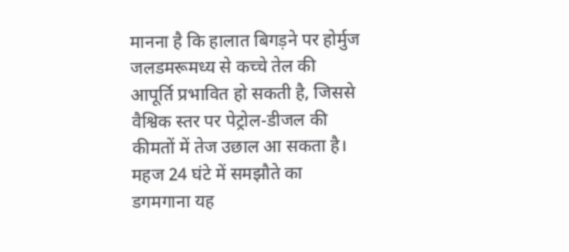मानना है कि हालात बिगड़ने पर होर्मुज जलडमरूमध्य से कच्चे तेल की आपूर्ति प्रभावित हो सकती है, जिससे वैश्विक स्तर पर पेट्रोल-डीजल की कीमतों में तेज उछाल आ सकता है। महज 24 घंटे में समझौते का डगमगाना यह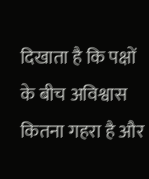दिखाता है कि पक्षों के बीच अविश्वास कितना गहरा है और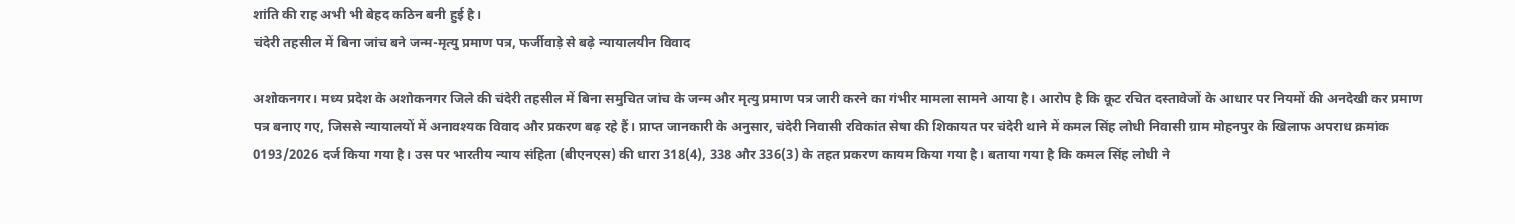शांति की राह अभी भी बेहद कठिन बनी हुई है।
चंदेरी तहसील में बिना जांच बने जन्म-मृत्यु प्रमाण पत्र, फर्जीवाड़े से बढ़े न्यायालयीन विवाद

अशोकनगर। मध्य प्रदेश के अशोकनगर जिले की चंदेरी तहसील में बिना समुचित जांच के जन्म और मृत्यु प्रमाण पत्र जारी करने का गंभीर मामला सामने आया है। आरोप है कि कूट रचित दस्तावेजों के आधार पर नियमों की अनदेखी कर प्रमाण पत्र बनाए गए, जिससे न्यायालयों में अनावश्यक विवाद और प्रकरण बढ़ रहे हैं। प्राप्त जानकारी के अनुसार, चंदेरी निवासी रविकांत सेषा की शिकायत पर चंदेरी थाने में कमल सिंह लोधी निवासी ग्राम मोहनपुर के खिलाफ अपराध क्रमांक 0193/2026 दर्ज किया गया है। उस पर भारतीय न्याय संहिता (बीएनएस) की धारा 318(4), 338 और 336(3) के तहत प्रकरण कायम किया गया है। बताया गया है कि कमल सिंह लोधी ने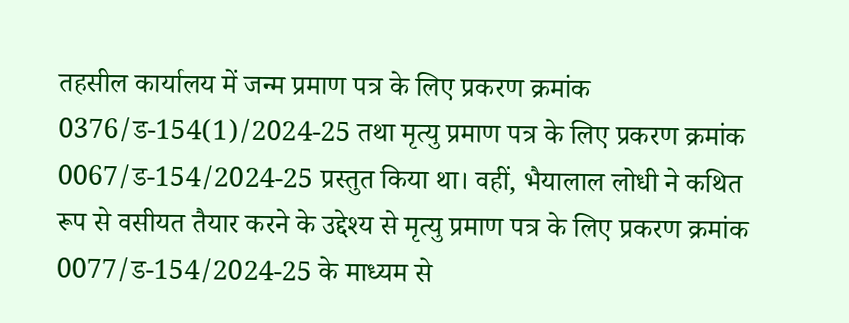तहसील कार्यालय में जन्म प्रमाण पत्र के लिए प्रकरण क्रमांक 0376/ड-154(1)/2024-25 तथा मृत्यु प्रमाण पत्र के लिए प्रकरण क्रमांक 0067/ड-154/2024-25 प्रस्तुत किया था। वहीं, भैयालाल लोधी ने कथित रूप से वसीयत तैयार करने के उद्देश्य से मृत्यु प्रमाण पत्र के लिए प्रकरण क्रमांक 0077/ड-154/2024-25 के माध्यम से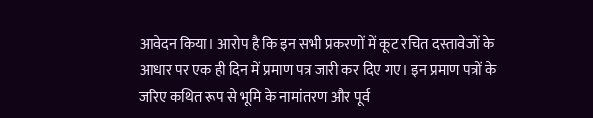आवेदन किया। आरोप है कि इन सभी प्रकरणों में कूट रचित दस्तावेजों के आधार पर एक ही दिन में प्रमाण पत्र जारी कर दिए गए। इन प्रमाण पत्रों के जरिए कथित रूप से भूमि के नामांतरण और पूर्व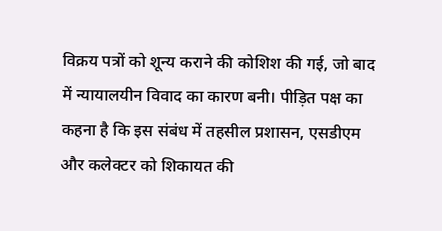विक्रय पत्रों को शून्य कराने की कोशिश की गई, जो बाद में न्यायालयीन विवाद का कारण बनी। पीड़ित पक्ष का कहना है कि इस संबंध में तहसील प्रशासन, एसडीएम और कलेक्टर को शिकायत की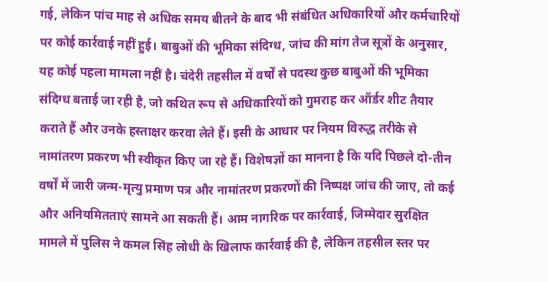गई, लेकिन पांच माह से अधिक समय बीतने के बाद भी संबंधित अधिकारियों और कर्मचारियों पर कोई कार्रवाई नहीं हुई। बाबुओं की भूमिका संदिग्ध, जांच की मांग तेज सूत्रों के अनुसार, यह कोई पहला मामला नहीं है। चंदेरी तहसील में वर्षों से पदस्थ कुछ बाबुओं की भूमिका संदिग्ध बताई जा रही है, जो कथित रूप से अधिकारियों को गुमराह कर ऑर्डर शीट तैयार कराते हैं और उनके हस्ताक्षर करवा लेते हैं। इसी के आधार पर नियम विरुद्ध तरीके से नामांतरण प्रकरण भी स्वीकृत किए जा रहे हैं। विशेषज्ञों का मानना है कि यदि पिछले दो-तीन वर्षों में जारी जन्म-मृत्यु प्रमाण पत्र और नामांतरण प्रकरणों की निष्पक्ष जांच की जाए, तो कई और अनियमितताएं सामने आ सकती हैं। आम नागरिक पर कार्रवाई, जिम्मेदार सुरक्षित मामले में पुलिस ने कमल सिंह लोधी के खिलाफ कार्रवाई की है, लेकिन तहसील स्तर पर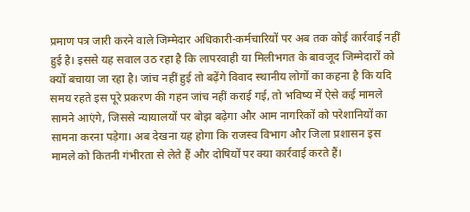प्रमाण पत्र जारी करने वाले जिम्मेदार अधिकारी-कर्मचारियों पर अब तक कोई कार्रवाई नहीं हुई है। इससे यह सवाल उठ रहा है कि लापरवाही या मिलीभगत के बावजूद जिम्मेदारों को क्यों बचाया जा रहा है। जांच नहीं हुई तो बढ़ेंगे विवाद स्थानीय लोगों का कहना है कि यदि समय रहते इस पूरे प्रकरण की गहन जांच नहीं कराई गई, तो भविष्य में ऐसे कई मामले सामने आएंगे, जिससे न्यायालयों पर बोझ बढ़ेगा और आम नागरिकों को परेशानियों का सामना करना पड़ेगा। अब देखना यह होगा कि राजस्व विभाग और जिला प्रशासन इस मामले को कितनी गंभीरता से लेते हैं और दोषियों पर क्या कार्रवाई करते हैं।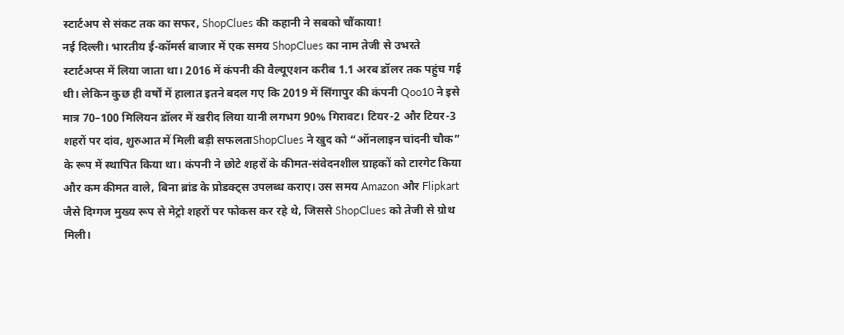स्टार्टअप से संकट तक का सफर, ShopClues की कहानी ने सबको चौंकाया!
नई दिल्ली। भारतीय ई-कॉमर्स बाजार में एक समय ShopClues का नाम तेजी से उभरते स्टार्टअप्स में लिया जाता था। 2016 में कंपनी की वैल्यूएशन करीब 1.1 अरब डॉलर तक पहुंच गई थी। लेकिन कुछ ही वर्षों में हालात इतने बदल गए कि 2019 में सिंगापुर की कंपनी Qoo10 ने इसे मात्र 70–100 मिलियन डॉलर में खरीद लिया यानी लगभग 90% गिरावट। टियर-2 और टियर-3 शहरों पर दांव, शुरुआत में मिली बड़ी सफलताShopClues ने खुद को “ऑनलाइन चांदनी चौक” के रूप में स्थापित किया था। कंपनी ने छोटे शहरों के कीमत-संवेदनशील ग्राहकों को टारगेट किया और कम कीमत वाले, बिना ब्रांड के प्रोडक्ट्स उपलब्ध कराए। उस समय Amazon और Flipkart जैसे दिग्गज मुख्य रूप से मेट्रो शहरों पर फोकस कर रहे थे, जिससे ShopClues को तेजी से ग्रोथ मिली।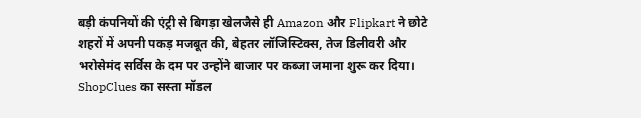बड़ी कंपनियों की एंट्री से बिगड़ा खेलजैसे ही Amazon और Flipkart ने छोटे शहरों में अपनी पकड़ मजबूत की, बेहतर लॉजिस्टिक्स, तेज डिलीवरी और भरोसेमंद सर्विस के दम पर उन्होंने बाजार पर कब्जा जमाना शुरू कर दिया। ShopClues का सस्ता मॉडल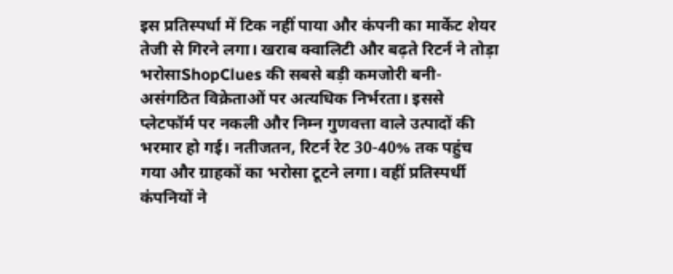इस प्रतिस्पर्धा में टिक नहीं पाया और कंपनी का मार्केट शेयर तेजी से गिरने लगा। खराब क्वालिटी और बढ़ते रिटर्न ने तोड़ा भरोसाShopClues की सबसे बड़ी कमजोरी बनी-असंगठित विक्रेताओं पर अत्यधिक निर्भरता। इससे प्लेटफॉर्म पर नकली और निम्न गुणवत्ता वाले उत्पादों की भरमार हो गई। नतीजतन, रिटर्न रेट 30-40% तक पहुंच गया और ग्राहकों का भरोसा टूटने लगा। वहीं प्रतिस्पर्धी कंपनियों ने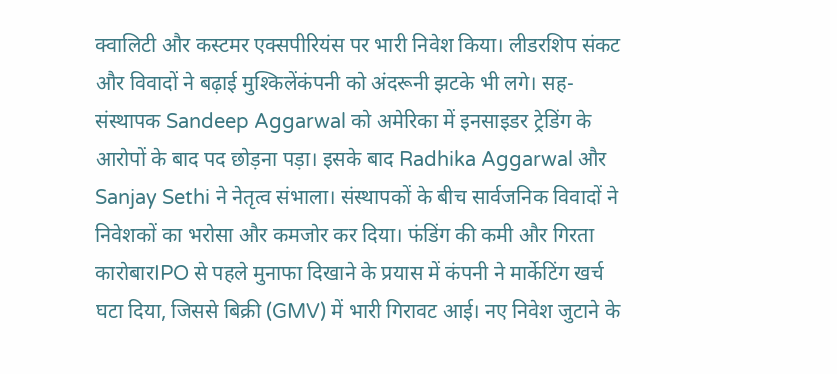क्वालिटी और कस्टमर एक्सपीरियंस पर भारी निवेश किया। लीडरशिप संकट और विवादों ने बढ़ाई मुश्किलेंकंपनी को अंदरूनी झटके भी लगे। सह-संस्थापक Sandeep Aggarwal को अमेरिका में इनसाइडर ट्रेडिंग के आरोपों के बाद पद छोड़ना पड़ा। इसके बाद Radhika Aggarwal और Sanjay Sethi ने नेतृत्व संभाला। संस्थापकों के बीच सार्वजनिक विवादों ने निवेशकों का भरोसा और कमजोर कर दिया। फंडिंग की कमी और गिरता कारोबारIPO से पहले मुनाफा दिखाने के प्रयास में कंपनी ने मार्केटिंग खर्च घटा दिया, जिससे बिक्री (GMV) में भारी गिरावट आई। नए निवेश जुटाने के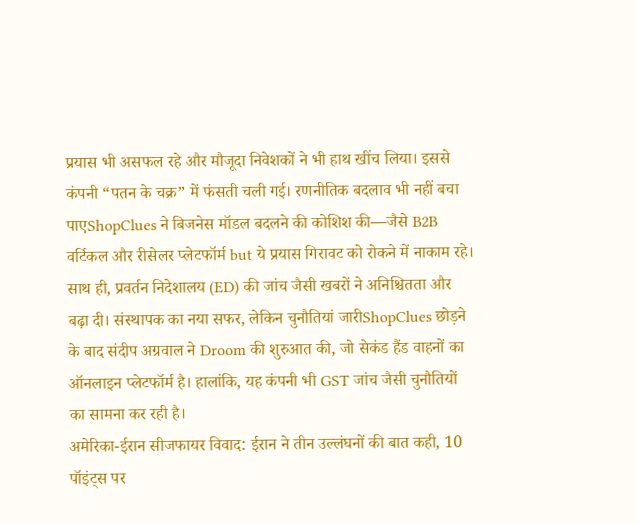प्रयास भी असफल रहे और मौजूदा निवेशकों ने भी हाथ खींच लिया। इससे कंपनी “पतन के चक्र” में फंसती चली गई। रणनीतिक बदलाव भी नहीं बचा पाएShopClues ने बिजनेस मॉडल बदलने की कोशिश की—जैसे B2B वर्टिकल और रीसेलर प्लेटफॉर्म but ये प्रयास गिरावट को रोकने में नाकाम रहे। साथ ही, प्रवर्तन निदेशालय (ED) की जांच जैसी खबरों ने अनिश्चितता और बढ़ा दी। संस्थापक का नया सफर, लेकिन चुनौतियां जारीShopClues छोड़ने के बाद संदीप अग्रवाल ने Droom की शुरुआत की, जो सेकंड हैंड वाहनों का ऑनलाइन प्लेटफॉर्म है। हालांकि, यह कंपनी भी GST जांच जैसी चुनौतियों का सामना कर रही है।
अमेरिका-ईरान सीजफायर विवाद: ईरान ने तीन उल्लंघनों की बात कही, 10 पॉइंट्स पर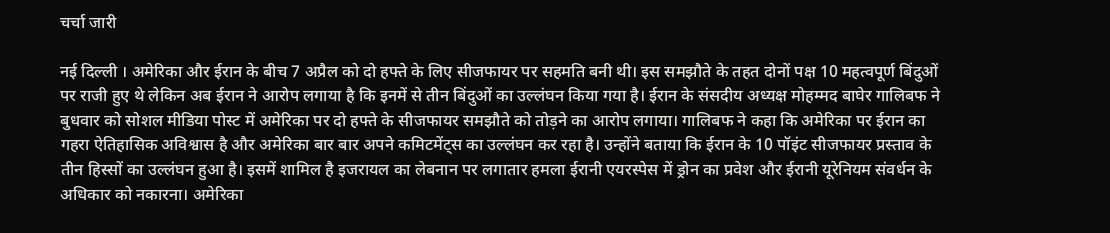चर्चा जारी

नई दिल्ली । अमेरिका और ईरान के बीच 7 अप्रैल को दो हफ्ते के लिए सीजफायर पर सहमति बनी थी। इस समझौते के तहत दोनों पक्ष 10 महत्वपूर्ण बिंदुओं पर राजी हुए थे लेकिन अब ईरान ने आरोप लगाया है कि इनमें से तीन बिंदुओं का उल्लंघन किया गया है। ईरान के संसदीय अध्यक्ष मोहम्मद बाघेर गालिबफ ने बुधवार को सोशल मीडिया पोस्ट में अमेरिका पर दो हफ्ते के सीजफायर समझौते को तोड़ने का आरोप लगाया। गालिबफ ने कहा कि अमेरिका पर ईरान का गहरा ऐतिहासिक अविश्वास है और अमेरिका बार बार अपने कमिटमेंट्स का उल्लंघन कर रहा है। उन्होंने बताया कि ईरान के 10 पॉइंट सीजफायर प्रस्ताव के तीन हिस्सों का उल्लंघन हुआ है। इसमें शामिल है इजरायल का लेबनान पर लगातार हमला ईरानी एयरस्पेस में ड्रोन का प्रवेश और ईरानी यूरेनियम संवर्धन के अधिकार को नकारना। अमेरिका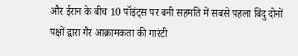और ईरान के बीच 10 पॉइंट्स पर बनी सहमति में सबसे पहला बिंदु दोनों पक्षों द्वारा गैर आक्रामकता की गारंटी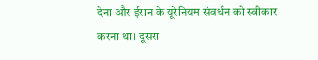देना और ईरान के यूरेनियम संवर्धन को स्वीकार करना था। दूसरा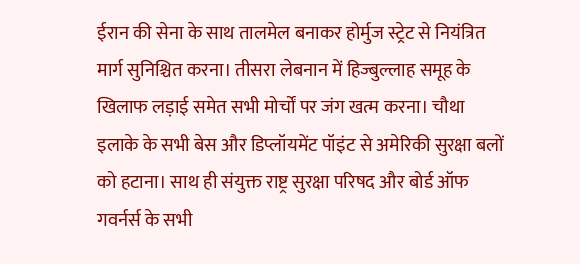ईरान की सेना के साथ तालमेल बनाकर होर्मुज स्ट्रेट से नियंत्रित मार्ग सुनिश्चित करना। तीसरा लेबनान में हिज्बुल्लाह समूह के खिलाफ लड़ाई समेत सभी मोर्चों पर जंग खत्म करना। चौथा इलाके के सभी बेस और डिप्लॉयमेंट पॉइंट से अमेरिकी सुरक्षा बलों को हटाना। साथ ही संयुक्त राष्ट्र सुरक्षा परिषद और बोर्ड ऑफ गवर्नर्स के सभी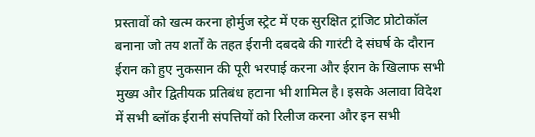प्रस्तावों को खत्म करना होर्मुज स्ट्रेट में एक सुरक्षित ट्रांजिट प्रोटोकॉल बनाना जो तय शर्तों के तहत ईरानी दबदबे की गारंटी दे संघर्ष के दौरान ईरान को हुए नुकसान की पूरी भरपाई करना और ईरान के खिलाफ सभी मुख्य और द्वितीयक प्रतिबंध हटाना भी शामिल है। इसके अलावा विदेश में सभी ब्लॉक ईरानी संपत्तियों को रिलीज करना और इन सभी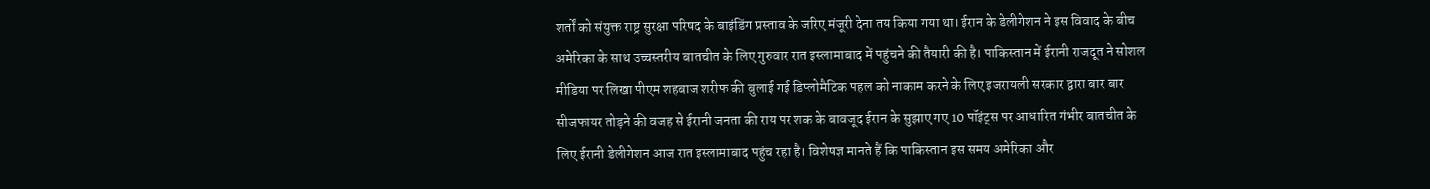शर्तों को संयुक्त राष्ट्र सुरक्षा परिषद के बाइंडिंग प्रस्ताव के जरिए मंजूरी देना तय किया गया था। ईरान के डेलीगेशन ने इस विवाद के बीच अमेरिका के साथ उच्चस्तरीय बातचीत के लिए गुरुवार रात इस्लामाबाद में पहुंचने की तैयारी की है। पाकिस्तान में ईरानी राजदूत ने सोशल मीडिया पर लिखा पीएम शहबाज शरीफ की बुलाई गई डिप्लोमैटिक पहल को नाकाम करने के लिए इजरायली सरकार द्वारा बार बार सीजफायर तोड़ने की वजह से ईरानी जनता की राय पर शक के बावजूद ईरान के सुझाए गए 10 पॉइंट्स पर आधारित गंभीर बातचीत के लिए ईरानी डेलीगेशन आज रात इस्लामाबाद पहुंच रहा है। विशेषज्ञ मानते हैं कि पाकिस्तान इस समय अमेरिका और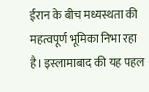ईरान के बीच मध्यस्थता की महत्वपूर्ण भूमिका निभा रहा है। इस्लामाबाद की यह पहल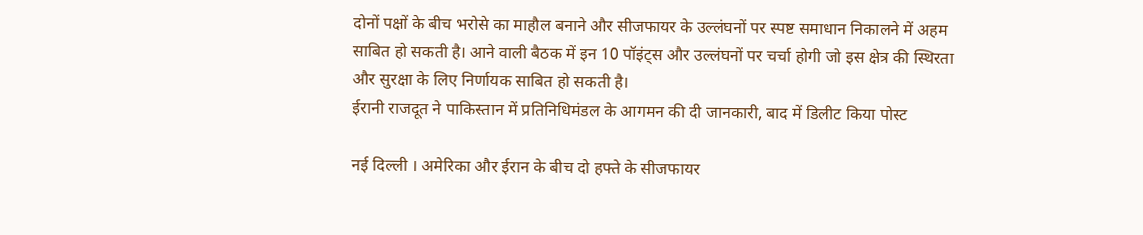दोनों पक्षों के बीच भरोसे का माहौल बनाने और सीजफायर के उल्लंघनों पर स्पष्ट समाधान निकालने में अहम साबित हो सकती है। आने वाली बैठक में इन 10 पॉइंट्स और उल्लंघनों पर चर्चा होगी जो इस क्षेत्र की स्थिरता और सुरक्षा के लिए निर्णायक साबित हो सकती है।
ईरानी राजदूत ने पाकिस्तान में प्रतिनिधिमंडल के आगमन की दी जानकारी, बाद में डिलीट किया पोस्ट

नई दिल्ली । अमेरिका और ईरान के बीच दो हफ्ते के सीजफायर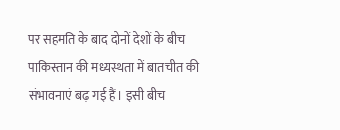पर सहमति के बाद दोनों देशों के बीच पाकिस्तान की मध्यस्थता में बातचीत की संभावनाएं बढ़ गई हैं। इसी बीच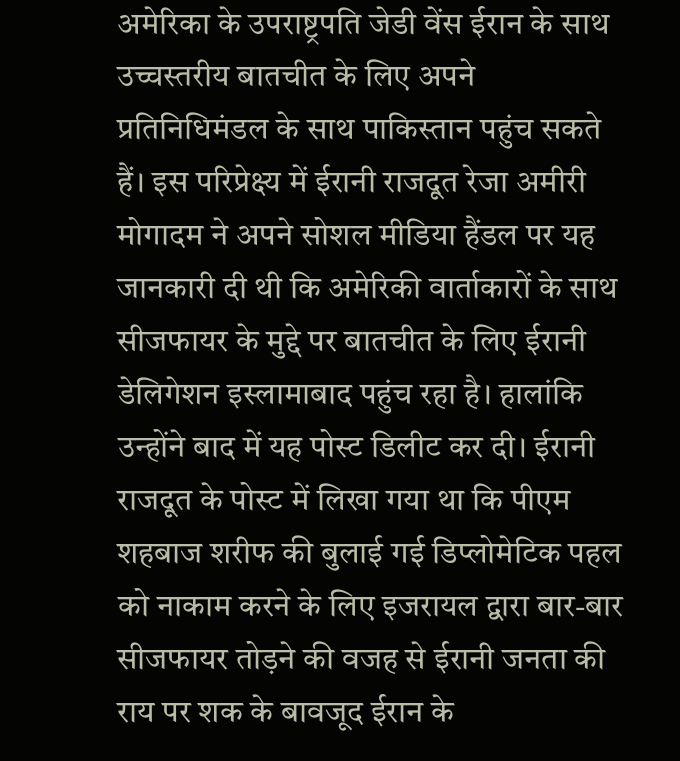अमेरिका के उपराष्ट्रपति जेडी वेंस ईरान के साथ उच्चस्तरीय बातचीत के लिए अपने प्रतिनिधिमंडल के साथ पाकिस्तान पहुंच सकते हैं। इस परिप्रेक्ष्य में ईरानी राजदूत रेजा अमीरी मोगादम ने अपने सोशल मीडिया हैंडल पर यह जानकारी दी थी कि अमेरिकी वार्ताकारों के साथ सीजफायर के मुद्दे पर बातचीत के लिए ईरानी डेलिगेशन इस्लामाबाद पहुंच रहा है। हालांकि उन्होंने बाद में यह पोस्ट डिलीट कर दी। ईरानी राजदूत के पोस्ट में लिखा गया था कि पीएम शहबाज शरीफ की बुलाई गई डिप्लोमेटिक पहल को नाकाम करने के लिए इजरायल द्वारा बार-बार सीजफायर तोड़ने की वजह से ईरानी जनता की राय पर शक के बावजूद ईरान के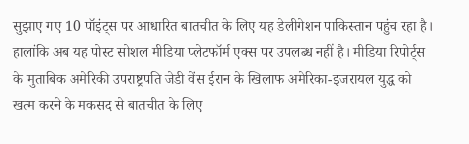सुझाए गए 10 पॉइंट्स पर आधारित बातचीत के लिए यह डेलीगेशन पाकिस्तान पहुंच रहा है। हालांकि अब यह पोस्ट सोशल मीडिया प्लेटफॉर्म एक्स पर उपलब्ध नहीं है। मीडिया रिपोर्ट्स के मुताबिक अमेरिकी उपराष्ट्रपति जेडी वेंस ईरान के खिलाफ अमेरिका-इजरायल युद्ध को खत्म करने के मकसद से बातचीत के लिए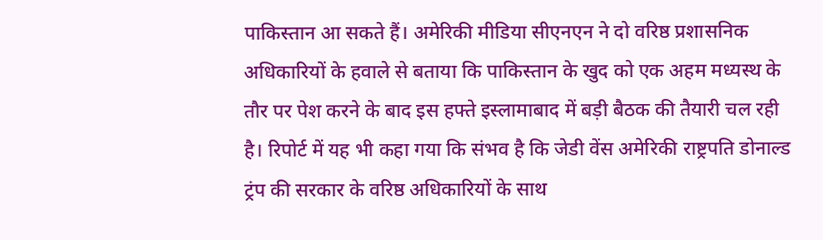पाकिस्तान आ सकते हैं। अमेरिकी मीडिया सीएनएन ने दो वरिष्ठ प्रशासनिक अधिकारियों के हवाले से बताया कि पाकिस्तान के खुद को एक अहम मध्यस्थ के तौर पर पेश करने के बाद इस हफ्ते इस्लामाबाद में बड़ी बैठक की तैयारी चल रही है। रिपोर्ट में यह भी कहा गया कि संभव है कि जेडी वेंस अमेरिकी राष्ट्रपति डोनाल्ड ट्रंप की सरकार के वरिष्ठ अधिकारियों के साथ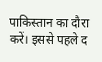पाकिस्तान का दौरा करें। इससे पहले द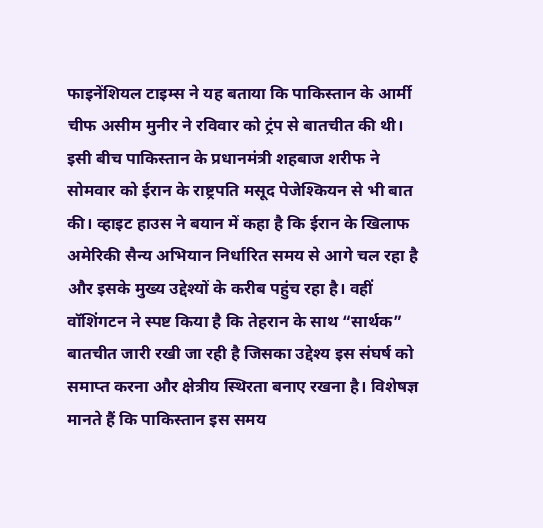फाइनेंशियल टाइम्स ने यह बताया कि पाकिस्तान के आर्मी चीफ असीम मुनीर ने रविवार को ट्रंप से बातचीत की थी। इसी बीच पाकिस्तान के प्रधानमंत्री शहबाज शरीफ ने सोमवार को ईरान के राष्ट्रपति मसूद पेजेश्कियन से भी बात की। व्हाइट हाउस ने बयान में कहा है कि ईरान के खिलाफ अमेरिकी सैन्य अभियान निर्धारित समय से आगे चल रहा है और इसके मुख्य उद्देश्यों के करीब पहुंच रहा है। वहीं वॉशिंगटन ने स्पष्ट किया है कि तेहरान के साथ “सार्थक” बातचीत जारी रखी जा रही है जिसका उद्देश्य इस संघर्ष को समाप्त करना और क्षेत्रीय स्थिरता बनाए रखना है। विशेषज्ञ मानते हैं कि पाकिस्तान इस समय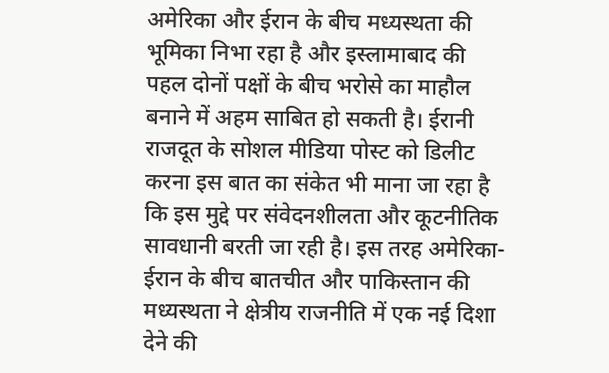अमेरिका और ईरान के बीच मध्यस्थता की भूमिका निभा रहा है और इस्लामाबाद की पहल दोनों पक्षों के बीच भरोसे का माहौल बनाने में अहम साबित हो सकती है। ईरानी राजदूत के सोशल मीडिया पोस्ट को डिलीट करना इस बात का संकेत भी माना जा रहा है कि इस मुद्दे पर संवेदनशीलता और कूटनीतिक सावधानी बरती जा रही है। इस तरह अमेरिका-ईरान के बीच बातचीत और पाकिस्तान की मध्यस्थता ने क्षेत्रीय राजनीति में एक नई दिशा देने की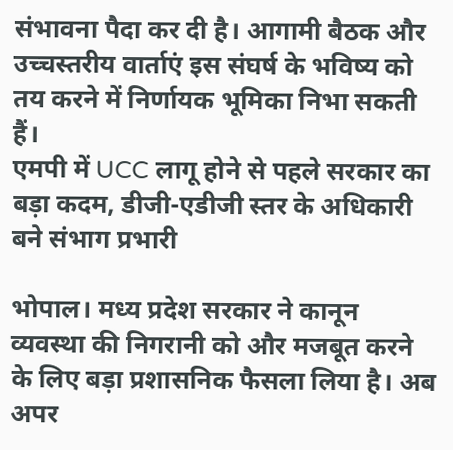संभावना पैदा कर दी है। आगामी बैठक और उच्चस्तरीय वार्ताएं इस संघर्ष के भविष्य को तय करने में निर्णायक भूमिका निभा सकती हैं।
एमपी में UCC लागू होने से पहले सरकार का बड़ा कदम, डीजी-एडीजी स्तर के अधिकारी बने संभाग प्रभारी

भोपाल। मध्य प्रदेश सरकार ने कानून व्यवस्था की निगरानी को और मजबूत करने के लिए बड़ा प्रशासनिक फैसला लिया है। अब अपर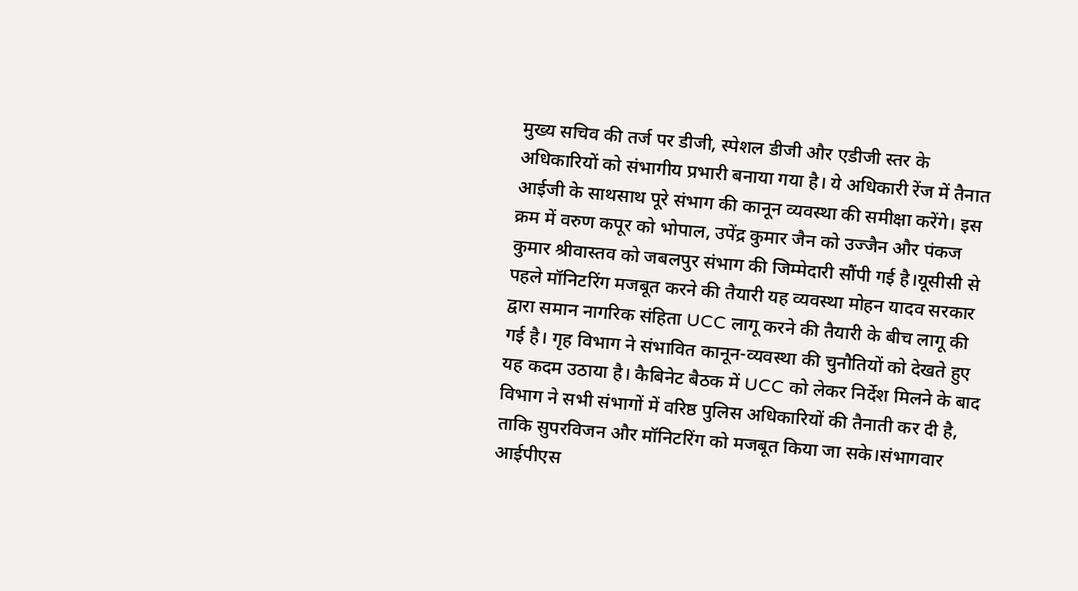मुख्य सचिव की तर्ज पर डीजी, स्पेशल डीजी और एडीजी स्तर के अधिकारियों को संभागीय प्रभारी बनाया गया है। ये अधिकारी रेंज में तैनात आईजी के साथसाथ पूरे संभाग की कानून व्यवस्था की समीक्षा करेंगे। इस क्रम में वरुण कपूर को भोपाल, उपेंद्र कुमार जैन को उज्जैन और पंकज कुमार श्रीवास्तव को जबलपुर संभाग की जिम्मेदारी सौंपी गई है।यूसीसी से पहले मॉनिटरिंग मजबूत करने की तैयारी यह व्यवस्था मोहन यादव सरकार द्वारा समान नागरिक संहिता UCC लागू करने की तैयारी के बीच लागू की गई है। गृह विभाग ने संभावित कानून-व्यवस्था की चुनौतियों को देखते हुए यह कदम उठाया है। कैबिनेट बैठक में UCC को लेकर निर्देश मिलने के बाद विभाग ने सभी संभागों में वरिष्ठ पुलिस अधिकारियों की तैनाती कर दी है, ताकि सुपरविजन और मॉनिटरिंग को मजबूत किया जा सके।संभागवार आईपीएस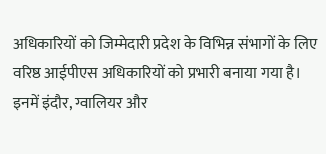अधिकारियों को जिम्मेदारी प्रदेश के विभिन्न संभागों के लिए वरिष्ठ आईपीएस अधिकारियों को प्रभारी बनाया गया है। इनमें इंदौर, ग्वालियर और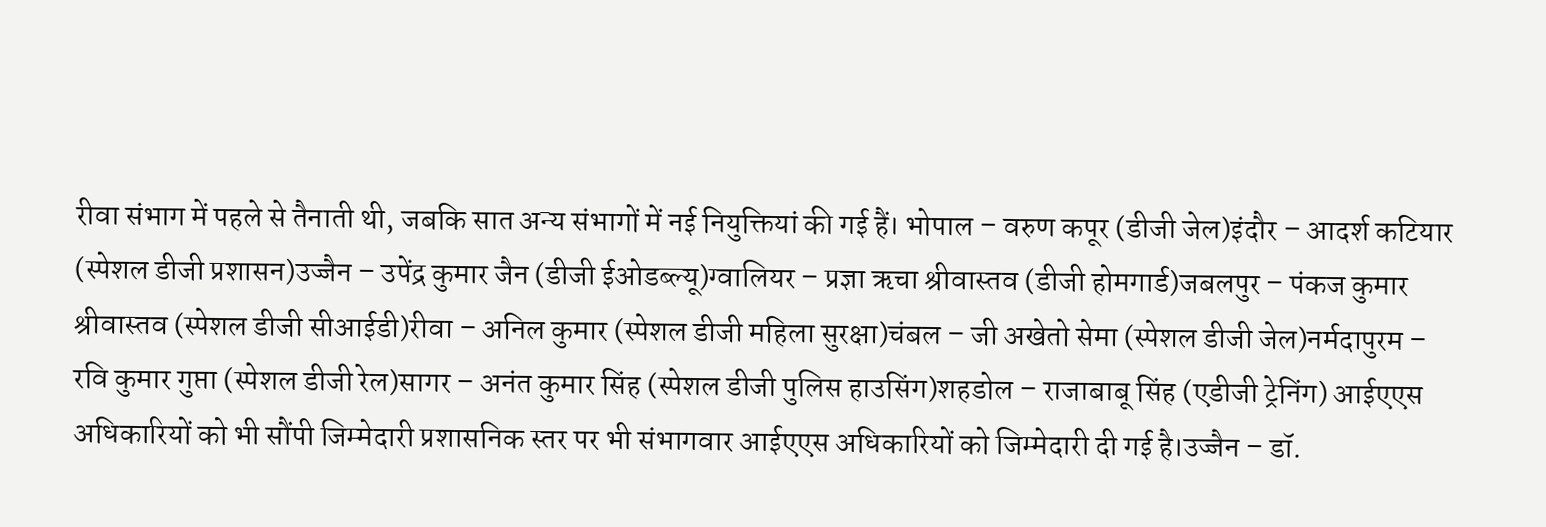रीवा संभाग में पहले से तैनाती थी, जबकि सात अन्य संभागों में नई नियुक्तियां की गई हैं। भोपाल – वरुण कपूर (डीजी जेल)इंदौर – आदर्श कटियार (स्पेशल डीजी प्रशासन)उज्जैन – उपेंद्र कुमार जैन (डीजी ईओडब्ल्यू)ग्वालियर – प्रज्ञा ऋचा श्रीवास्तव (डीजी होमगार्ड)जबलपुर – पंकज कुमार श्रीवास्तव (स्पेशल डीजी सीआईडी)रीवा – अनिल कुमार (स्पेशल डीजी महिला सुरक्षा)चंबल – जी अखेतो सेमा (स्पेशल डीजी जेल)नर्मदापुरम – रवि कुमार गुप्ता (स्पेशल डीजी रेल)सागर – अनंत कुमार सिंह (स्पेशल डीजी पुलिस हाउसिंग)शहडोल – राजाबाबू सिंह (एडीजी ट्रेनिंग) आईएएस अधिकारियों को भी सौंपी जिम्मेदारी प्रशासनिक स्तर पर भी संभागवार आईएएस अधिकारियों को जिम्मेदारी दी गई है।उज्जैन – डॉ.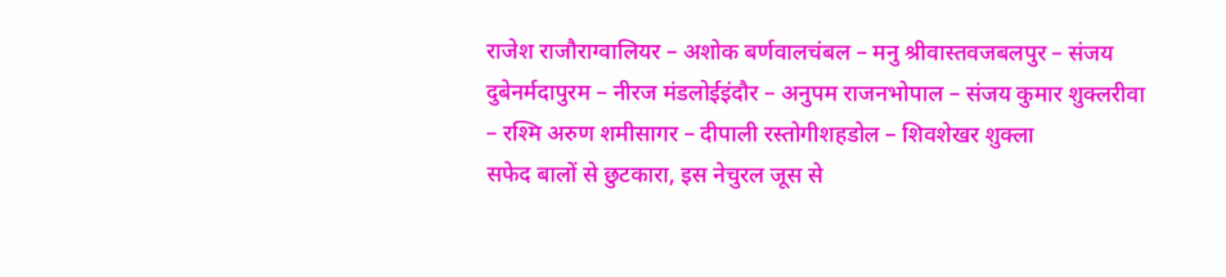राजेश राजौराग्वालियर – अशोक बर्णवालचंबल – मनु श्रीवास्तवजबलपुर – संजय दुबेनर्मदापुरम – नीरज मंडलोईइंदौर – अनुपम राजनभोपाल – संजय कुमार शुक्लरीवा – रश्मि अरुण शमीसागर – दीपाली रस्तोगीशहडोल – शिवशेखर शुक्ला
सफेद बालों से छुटकारा, इस नेचुरल जूस से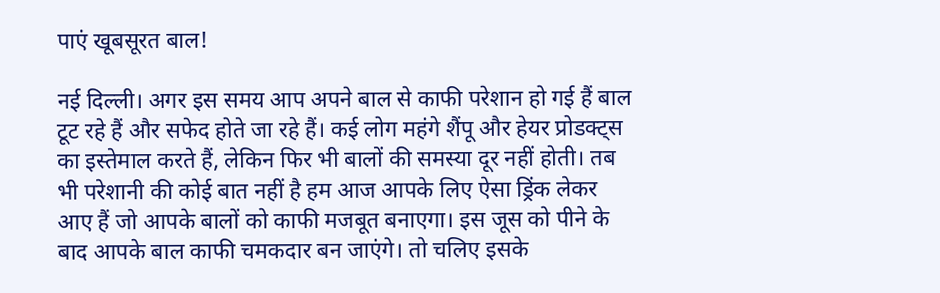पाएं खूबसूरत बाल!

नई दिल्ली। अगर इस समय आप अपने बाल से काफी परेशान हो गई हैं बाल टूट रहे हैं और सफेद होते जा रहे हैं। कई लोग महंगे शैंपू और हेयर प्रोडक्ट्स का इस्तेमाल करते हैं, लेकिन फिर भी बालों की समस्या दूर नहीं होती। तब भी परेशानी की कोई बात नहीं है हम आज आपके लिए ऐसा ड्रिंक लेकर आए हैं जो आपके बालों को काफी मजबूत बनाएगा। इस जूस को पीने के बाद आपके बाल काफी चमकदार बन जाएंगे। तो चलिए इसके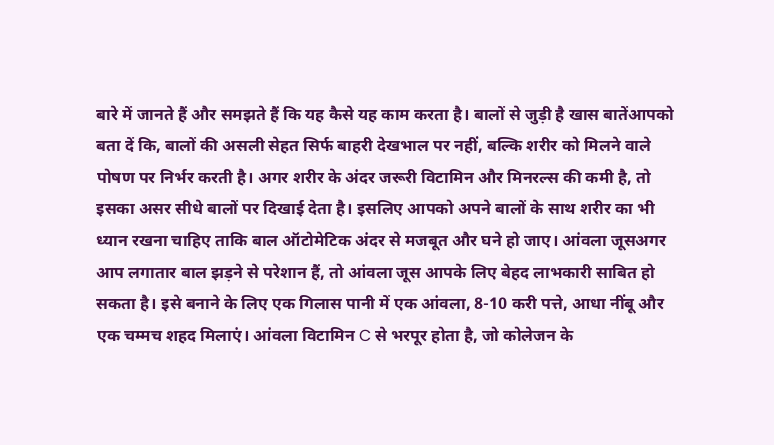बारे में जानते हैं और समझते हैं कि यह कैसे यह काम करता है। बालों से जुड़ी है खास बातेंआपको बता दें कि, बालों की असली सेहत सिर्फ बाहरी देखभाल पर नहीं, बल्कि शरीर को मिलने वाले पोषण पर निर्भर करती है। अगर शरीर के अंदर जरूरी विटामिन और मिनरल्स की कमी है, तो इसका असर सीधे बालों पर दिखाई देता है। इसलिए आपको अपने बालों के साथ शरीर का भी ध्यान रखना चाहिए ताकि बाल ऑटोमेटिक अंदर से मजबूत और घने हो जाए। आंवला जूसअगर आप लगातार बाल झड़ने से परेशान हैं, तो आंवला जूस आपके लिए बेहद लाभकारी साबित हो सकता है। इसे बनाने के लिए एक गिलास पानी में एक आंवला, 8-10 करी पत्ते, आधा नींबू और एक चम्मच शहद मिलाएं। आंवला विटामिन C से भरपूर होता है, जो कोलेजन के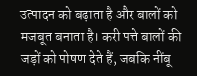उत्पादन को बढ़ाता है और बालों को मजबूत बनाता है। करी पत्ते बालों की जड़ों को पोषण देते हैं, जबकि नींबू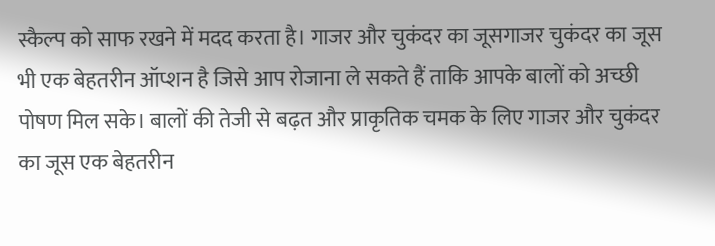स्कैल्प को साफ रखने में मदद करता है। गाजर और चुकंदर का जूसगाजर चुकंदर का जूस भी एक बेहतरीन ऑप्शन है जिसे आप रोजाना ले सकते हैं ताकि आपके बालों को अच्छी पोषण मिल सके। बालों की तेजी से बढ़त और प्राकृतिक चमक के लिए गाजर और चुकंदर का जूस एक बेहतरीन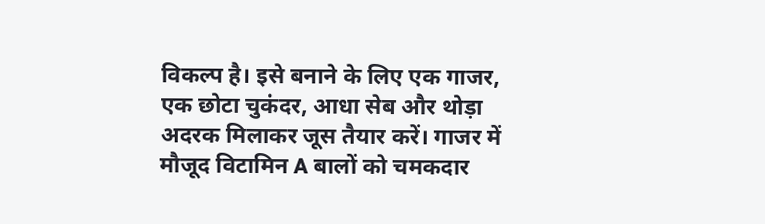विकल्प है। इसे बनाने के लिए एक गाजर, एक छोटा चुकंदर, आधा सेब और थोड़ा अदरक मिलाकर जूस तैयार करें। गाजर में मौजूद विटामिन A बालों को चमकदार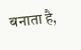बनाता है,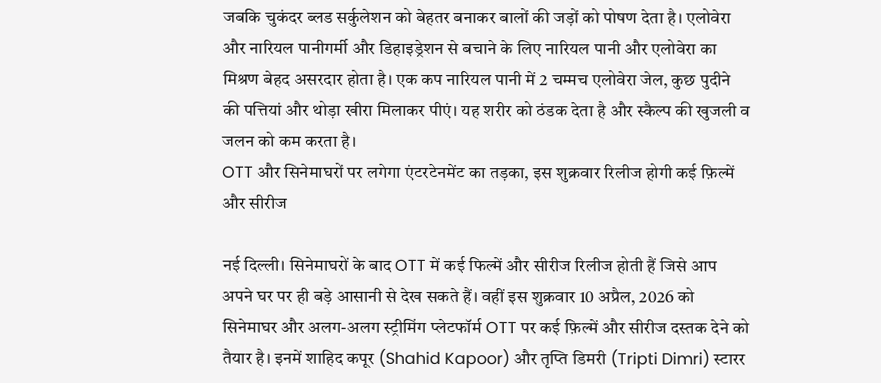जबकि चुकंदर ब्लड सर्कुलेशन को बेहतर बनाकर बालों की जड़ों को पोषण देता है। एलोवेरा और नारियल पानीगर्मी और डिहाइड्रेशन से बचाने के लिए नारियल पानी और एलोवेरा का मिश्रण बेहद असरदार होता है। एक कप नारियल पानी में 2 चम्मच एलोवेरा जेल, कुछ पुदीने की पत्तियां और थोड़ा खीरा मिलाकर पीएं। यह शरीर को ठंडक देता है और स्कैल्प की खुजली व जलन को कम करता है।
OTT और सिनेमाघरों पर लगेगा एंटरटेनमेंट का तड़का, इस शुक्रवार रिलीज होगी कई फ़िल्में और सीरीज

नई दिल्ली। सिनेमाघरों के बाद OTT में कई फिल्में और सीरीज रिलीज होती हैं जिसे आप अपने घर पर ही बड़े आसानी से देख सकते हैं। वहीं इस शुक्रवार 10 अप्रैल, 2026 को सिनेमाघर और अलग-अलग स्ट्रीमिंग प्लेटफॉर्म OTT पर कई फ़िल्में और सीरीज दस्तक देने को तैयार है। इनमें शाहिद कपूर (Shahid Kapoor) और तृप्ति डिमरी (Tripti Dimri) स्टारर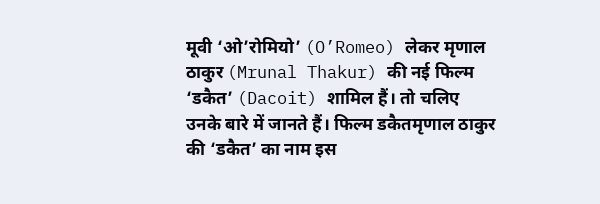मूवी ‘ओ’रोमियो’ (O’Romeo) लेकर मृणाल ठाकुर (Mrunal Thakur) की नई फिल्म ‘डकैत’ (Dacoit) शामिल हैं। तो चलिए उनके बारे में जानते हैं। फिल्म डकैतमृणाल ठाकुर की ‘डकैत’ का नाम इस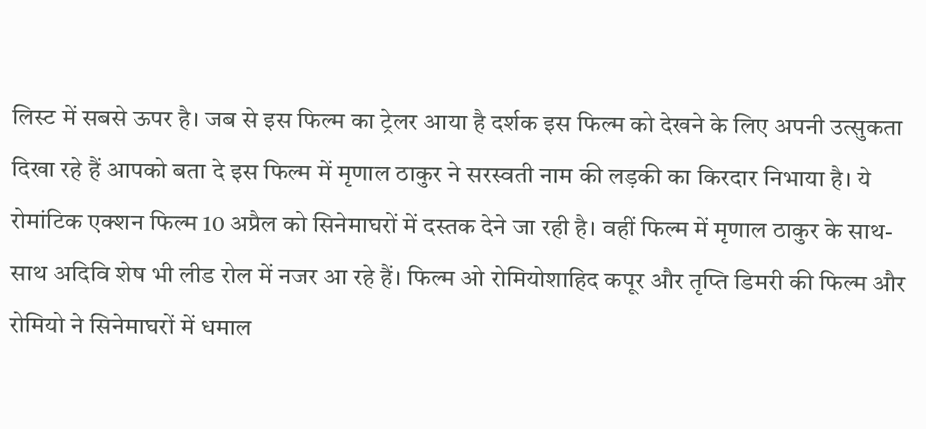लिस्ट में सबसे ऊपर है। जब से इस फिल्म का ट्रेलर आया है दर्शक इस फिल्म को देखने के लिए अपनी उत्सुकता दिखा रहे हैं आपको बता दे इस फिल्म में मृणाल ठाकुर ने सरस्वती नाम की लड़की का किरदार निभाया है। ये रोमांटिक एक्शन फिल्म 10 अप्रैल को सिनेमाघरों में दस्तक देने जा रही है। वहीं फिल्म में मृणाल ठाकुर के साथ-साथ अदिवि शेष भी लीड रोल में नजर आ रहे हैं। फिल्म ओ रोमियोशाहिद कपूर और तृप्ति डिमरी की फिल्म और रोमियो ने सिनेमाघरों में धमाल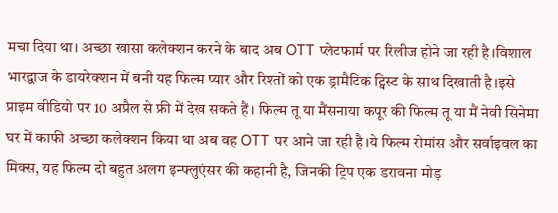मचा दिया था। अच्छा खासा कलेक्शन करने के बाद अब OTT प्लेटफार्म पर रिलीज होने जा रही है।विशाल भारद्वाज के डायरेक्शन में बनी यह फिल्म प्यार और रिश्तों को एक ड्रामैटिक ट्विस्ट के साथ दिखाती है।इसे प्राइम वीडियो पर 10 अप्रैल से फ्री में देख सकते हैं। फिल्म तू या मैंसनाया कपूर की फिल्म तू या मैं नेवी सिनेमा घर में काफी अच्छा कलेक्शन किया था अब वह OTT पर आने जा रही है।ये फिल्म रोमांस और सर्वाइवल का मिक्स, यह फिल्म दो बहुत अलग इन्फ्लुएंसर की कहानी है, जिनकी ट्रिप एक डरावना मोड़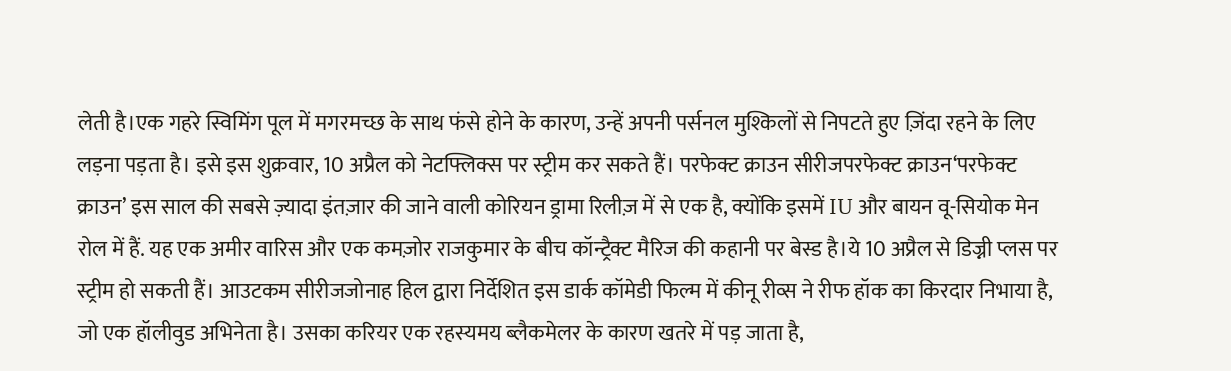लेती है।एक गहरे स्विमिंग पूल में मगरमच्छ के साथ फंसे होने के कारण, उन्हें अपनी पर्सनल मुश्किलों से निपटते हुए ज़िंदा रहने के लिए लड़ना पड़ता है। इसे इस शुक्रवार, 10 अप्रैल को नेटफ्लिक्स पर स्ट्रीम कर सकते हैं। परफेक्ट क्राउन सीरीजपरफेक्ट क्राउन‘परफेक्ट क्राउन’ इस साल की सबसे ज़्यादा इंतज़ार की जाने वाली कोरियन ड्रामा रिलीज़ में से एक है, क्योंकि इसमें IU और बायन वू-सियोक मेन रोल में हैं. यह एक अमीर वारिस और एक कमज़ोर राजकुमार के बीच कॉन्ट्रैक्ट मैरिज की कहानी पर बेस्ड है।ये 10 अप्रैल से डिज्नी प्लस पर स्ट्रीम हो सकती हैं। आउटकम सीरीजजोनाह हिल द्वारा निर्देशित इस डार्क कॉमेडी फिल्म में कीनू रीव्स ने रीफ हॉक का किरदार निभाया है, जो एक हॉलीवुड अभिनेता है। उसका करियर एक रहस्यमय ब्लैकमेलर के कारण खतरे में पड़ जाता है,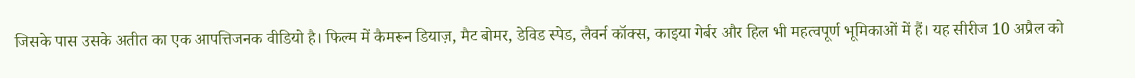जिसके पास उसके अतीत का एक आपत्तिजनक वीडियो है। फिल्म में कैमरून डियाज़, मैट बोमर, डेविड स्पेड, लैवर्न कॉक्स, काइया गेर्बर और हिल भी महत्वपूर्ण भूमिकाओं में हैं। यह सीरीज 10 अप्रैल को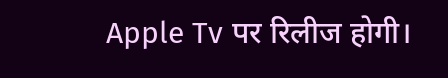Apple Tv पर रिलीज होगी।